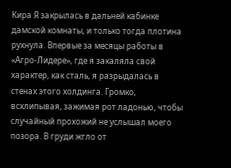Кира Я закрылась в дальней кабинке дамской комнаты, и только тогда плотина рухнула. Впервые за месяцы работы в «Агро-Лидере», где я закаляла свой характер, как сталь, я разрыдалась в стенах этого холдинга. Громко, всхлипывая, зажимая рот ладонью, чтобы случайный прохожий не услышал моего позора. В груди жгло от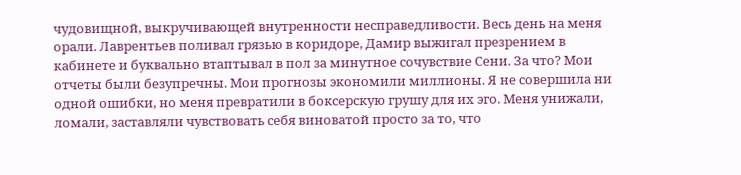чудовищной, выкручивающей внутренности несправедливости. Весь день на меня орали. Лаврентьев поливал грязью в коридоре, Дамир выжигал презрением в кабинете и буквально втаптывал в пол за минутное сочувствие Сени. За что? Мои отчеты были безупречны. Мои прогнозы экономили миллионы. Я не совершила ни одной ошибки, но меня превратили в боксерскую грушу для их эго. Меня унижали, ломали, заставляли чувствовать себя виноватой просто за то, что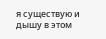я существую и дышу в этом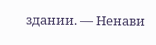здании. — Ненави